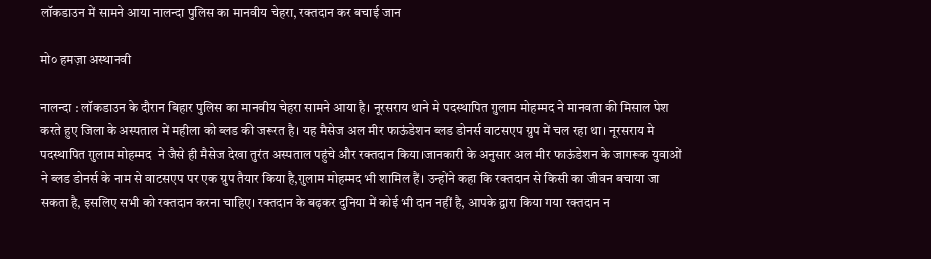लॉकडाउन में सामने आया नालन्दा पुलिस का मानवीय चेहरा, रक्तदान कर बचाई जान

मो० हमज़ा अस्थानवी

नालन्दा : लॉकडाउन के दौरान बिहार पुलिस का मानवीय चेहरा सामने आया है। नूरसराय थाने मे पदस्थापित ग़ुलाम मोहम्मद ने मानवता की मिसाल पेश करते हुए जिला के अस्पताल में महीला को ब्लड की जरूरत है। यह मैसेज अल मीर फाऊंडेशन ब्लड डोनर्स वाटसएप ग्रुप में चल रहा था। नूरसराय मे पदस्थापित ग़ुलाम मोहम्मद  ने जैसे ही मैसेज देखा तुरंत अस्पताल पहुंचे और रक्तदान किया।जानकारी के अनुसार अल मीर फाऊंडेशन के जागरूक युवाओं ने ब्लड डोनर्स के नाम से वाटसएप पर एक ग्रुप तैयार किया है,ग़ुलाम मोहम्मद भी शामिल हैं। उन्होंने कहा कि रक्तदान से किसी का जीवन बचाया जा सकता है, इसलिए सभी को रक्तदान करना चाहिए। रक्तदान के बढ़कर दुनिया में कोई भी दान नहीं है, आपके द्वारा किया गया रक्तदान न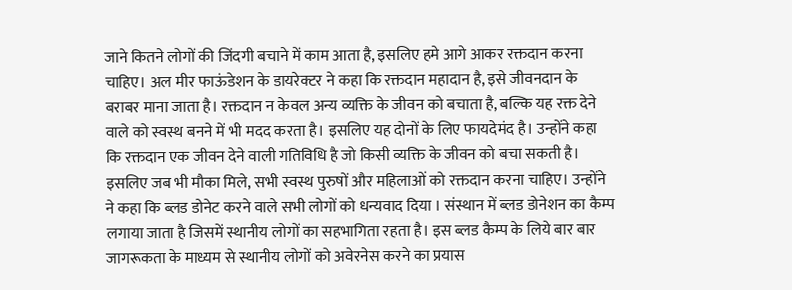जाने कितने लोगों की जिंदगी बचाने में काम आता है, इसलिए हमे आगे आकर रक्तदान करना चाहिए। अल मीर फाऊंडेशन के डायरेक्टर ने कहा कि रक्तदान महादान है, इसे जीवनदान के बराबर माना जाता है। रक्तदान न केवल अन्य व्यक्ति के जीवन को बचाता है, बल्कि यह रक्त देने वाले को स्वस्थ बनने में भी मदद करता है। इसलिए यह दोनों के लिए फायदेमंद है। उन्होंने कहा कि रक्तदान एक जीवन देने वाली गतिविधि है जो किसी व्यक्ति के जीवन को बचा सकती है। इसलिए जब भी मौका मिले, सभी स्वस्थ पुरुषों और महिलाओं को रक्तदान करना चाहिए। उन्होंने ने कहा कि ब्लड डोनेट करने वाले सभी लोगों को धन्यवाद दिया । संस्थान में ब्लड डोनेशन का कैम्प लगाया जाता है जिसमें स्थानीय लोगों का सहभागिता रहता है। इस ब्लड कैम्प के लिये बार बार जागरूकता के माध्यम से स्थानीय लोगों को अवेरनेस करने का प्रयास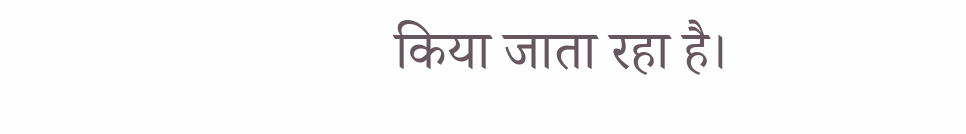किया जाता रहा है।